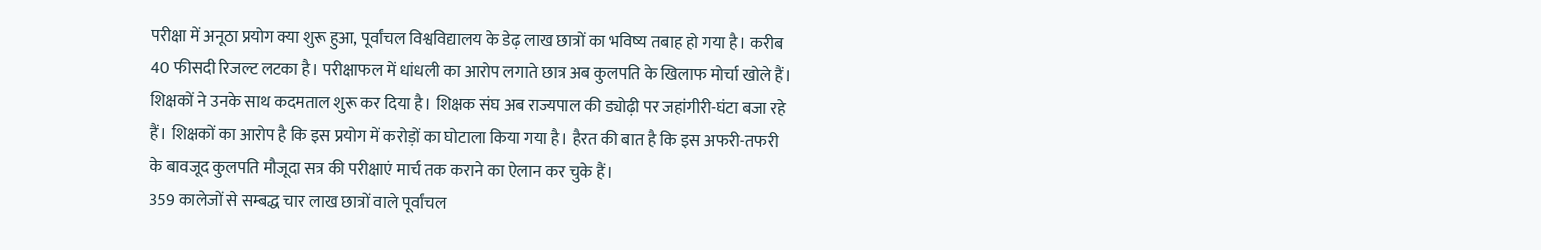परीक्षा में अनूठा प्रयोग क्या शुरू हुआ, पूर्वांचल विश्वविद्यालय के डेढ़ लाख छात्रों का भविष्य तबाह हो गया है। करीब 40 फीसदी रिजल्ट लटका है। परीक्षाफल में धांधली का आरोप लगाते छात्र अब कुलपति के खिलाफ मोर्चा खोले हैं। शिक्षकों ने उनके साथ कदमताल शुरू कर दिया है। शिक्षक संघ अब राज्यपाल की ड्योढ़ी पर जहांगीरी-घंटा बजा रहे हैं। शिक्षकों का आरोप है कि इस प्रयोग में करोड़ों का घोटाला किया गया है। हैरत की बात है कि इस अफरी-तफरी के बावजूद कुलपति मौजूदा सत्र की परीक्षाएं मार्च तक कराने का ऐलान कर चुके हैं।
359 कालेजों से सम्बद्ध चार लाख छात्रों वाले पूर्वांचल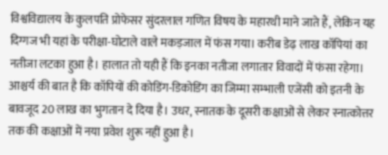विश्वविद्यालय के कुलपति प्रोफेसर सुंदरलाल गणित विषय के महारथी माने जाते हैं, लेकिन यह दिग्गज भी यहां के परीक्षा-घोटाले वाले मकड़जाल में फंस गया। करीब डेढ़ लाख कॉपियां का नतीजा लटका हुआ है। हालात तो यही हैं कि इनका नतीजा लगातार विवादों में फंसा रहेगा। आश्चर्य की बात है कि कॉपियों की कोडिंग-डिकोडिंग का जिम्मा सम्भाली एजेंसी को इतनी के बावजूद 20 लाख का भुगतान दे दिया है। उधर, स्नातक के दूसरी कक्षाओं से लेकर स्नात्कोत्तर तक की कक्षाओं में नया प्रवेश शुरू नहीं हुआ है।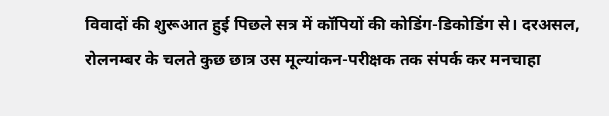विवादों की शुरूआत हुई पिछले सत्र में कॉपियों की कोडिंग-डिकोडिंग से। दरअसल, रोलनम्बर के चलते कुछ छात्र उस मूल्यांकन-परीक्षक तक संपर्क कर मनचाहा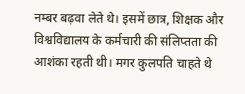नम्बर बढ़वा लेते थे। इसमें छात्र, शिक्षक और विश्वविद्यालय के कर्मचारी की संलिप्तता की आशंका रहती थी। मगर कुलपति चाहते थे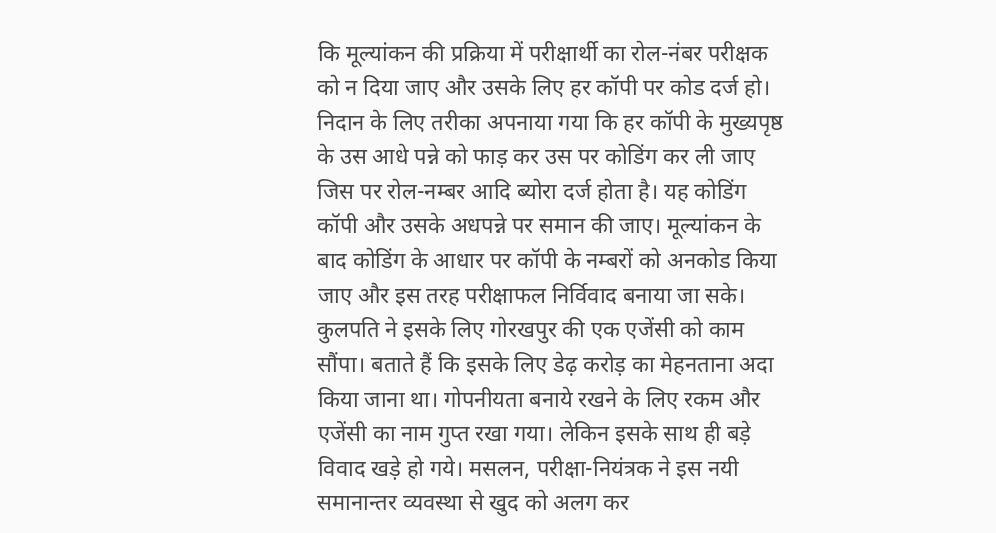कि मूल्यांकन की प्रक्रिया में परीक्षार्थी का रोल-नंबर परीक्षक को न दिया जाए और उसके लिए हर कॉपी पर कोड दर्ज हो। निदान के लिए तरीका अपनाया गया कि हर कॉपी के मुख्यपृष्ठ के उस आधे पन्ने को फाड़ कर उस पर कोडिंग कर ली जाए जिस पर रोल-नम्बर आदि ब्योरा दर्ज होता है। यह कोडिंग कॉपी और उसके अधपन्ने पर समान की जाए। मूल्यांकन के बाद कोडिंग के आधार पर कॉपी के नम्बरों को अनकोड किया जाए और इस तरह परीक्षाफल निर्विवाद बनाया जा सके।
कुलपति ने इसके लिए गोरखपुर की एक एजेंसी को काम सौंपा। बताते हैं कि इसके लिए डेढ़ करोड़ का मेहनताना अदा किया जाना था। गोपनीयता बनाये रखने के लिए रकम और एजेंसी का नाम गुप्त रखा गया। लेकिन इसके साथ ही बड़े विवाद खड़े हो गये। मसलन, परीक्षा-नियंत्रक ने इस नयी समानान्तर व्यवस्था से खुद को अलग कर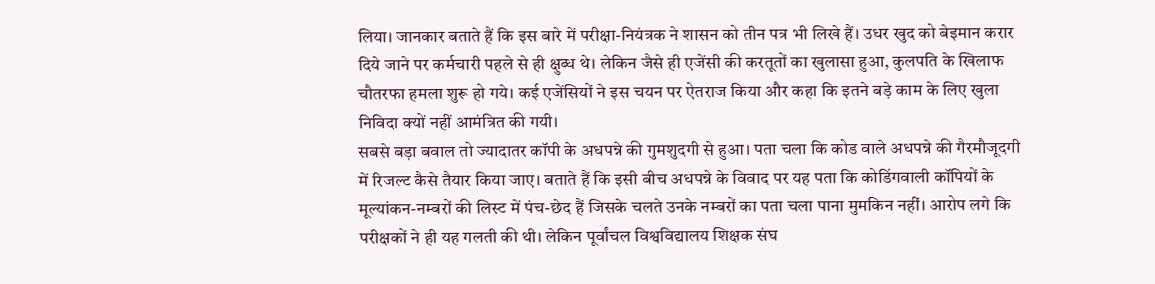लिया। जानकार बताते हैं कि इस बारे में परीक्षा-नियंत्रक ने शासन को तीन पत्र भी लिखे हैं। उधर खुद को बेइमान करार दिये जाने पर कर्मचारी पहले से ही क्षुब्ध थे। लेकिन जैसे ही एजेंसी की करतूतों का खुलासा हुआ, कुलपति के खिलाफ चौतरफा हमला शुरू हो गये। कई एजेंसियों ने इस चयन पर ऐतराज किया और कहा कि इतने बड़े काम के लिए खुला निविदा क्यों नहीं आमंत्रित की गयी।
सबसे बड़ा बवाल तो ज्यादातर कॉपी के अधपन्ने की गुमशुदगी से हुआ। पता चला कि कोड वाले अधपन्ने की गैरमौजूदगी में रिजल्ट कैसे तैयार किया जाए। बताते हैं कि इसी बीच अधपन्ने के विवाद पर यह पता कि कोडिंगवाली कॉपियों के मूल्यांकन-नम्बरों की लिस्ट में पंच-छेद हैं जिसके चलते उनके नम्बरों का पता चला पाना मुमकिन नहीं। आरोप लगे कि परीक्षकों ने ही यह गलती की थी। लेकिन पूर्वांचल विश्वविद्यालय शिक्षक संघ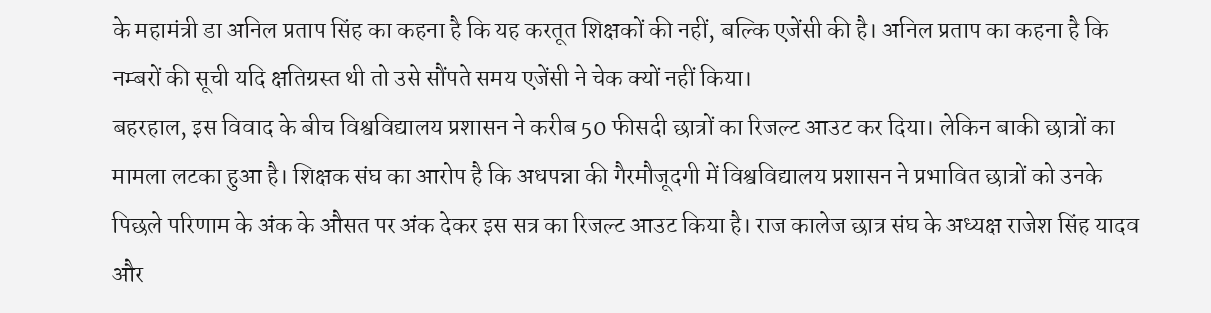के महामंत्री डा अनिल प्रताप सिंह का कहना है कि यह करतूत शिक्षकों की नहीं, बल्कि एजेंसी की है। अनिल प्रताप का कहना है कि नम्बरों की सूची यदि क्षतिग्रस्त थी तो उसे सौंपते समय एजेंसी ने चेक क्यों नहीं किया।
बहरहाल, इस विवाद के बीच विश्वविद्यालय प्रशासन ने करीब 50 फीसदी छात्रों का रिजल्ट आउट कर दिया। लेकिन बाकी छात्रों का मामला लटका हुआ है। शिक्षक संघ का आरोप है कि अधपन्ना की गैरमौजूदगी में विश्वविद्यालय प्रशासन ने प्रभावित छात्रों को उनके पिछले परिणाम के अंक के औसत पर अंक देकर इस सत्र का रिजल्ट आउट किया है। राज कालेज छात्र संघ के अध्यक्ष राजेश सिंह यादव और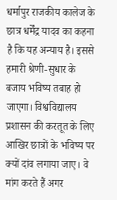धर्मापुर राजकीय कालेज के छात्र धर्मेंद्र यादव का कहना है कि यह अन्याय है। इससे हमारी श्रेणी-सुधार के बजाय भविष्य तबाह हो जाएगा। विश्वविद्यालय प्रशासन की करतूत के लिए आखिर छात्रों के भविष्य पर क्यों दांव लगाया जाए। वे मांग करते हैं अगर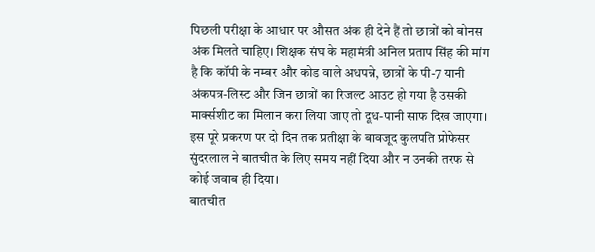पिछली परीक्षा के आधार पर औसत अंक ही देने हैं तो छात्रों को बोनस अंक मिलते चाहिए। शिक्षक संघ के महामंत्री अनिल प्रताप सिंह की मांग है कि कॉपी के नम्बर और कोड वाले अधपन्ने, छात्रों के पी-7 यानी अंकपत्र-लिस्ट और जिन छात्रों का रिजल्ट आउट हो गया है उसकी मार्क्सशीट का मिलान करा लिया जाए तो दूध-पानी साफ दिख जाएगा।
इस पूरे प्रकरण पर दो दिन तक प्रतीक्षा के बावजूद कुलपति प्रोफेसर सुंदरलाल ने बातचीत के लिए समय नहीं दिया और न उनकी तरफ से कोई जवाब ही दिया।
बातचीत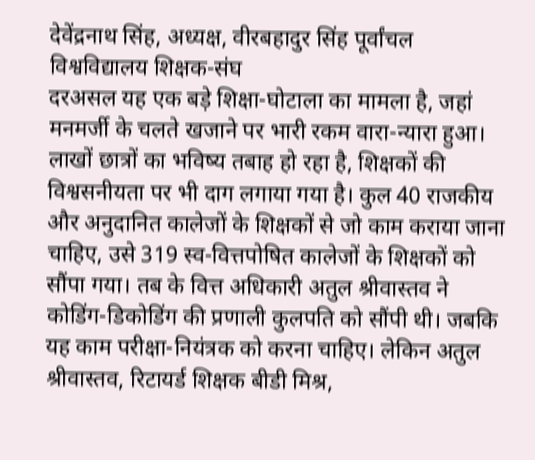देवेंद्रनाथ सिंह, अध्यक्ष, वीरबहादुर सिंह पूर्वांचल विश्वविद्यालय शिक्षक-संघ
दरअसल यह एक बड़े शिक्षा-घोटाला का मामला है, जहां मनमर्जी के चलते खजाने पर भारी रकम वारा-न्यारा हुआ। लाखों छात्रों का भविष्य तबाह हो रहा है, शिक्षकों की विश्वसनीयता पर भी दाग लगाया गया है। कुल 40 राजकीय और अनुदानित कालेजों के शिक्षकों से जो काम कराया जाना चाहिए, उसे 319 स्व-वित्तपोषित कालेजों के शिक्षकों को सौंपा गया। तब के वित्त अधिकारी अतुल श्रीवास्तव ने कोडिंग-डिकोडिंग की प्रणाली कुलपति को सौंपी थी। जबकि यह काम परीक्षा-नियंत्रक को करना चाहिए। लेकिन अतुल श्रीवास्तव, रिटायर्ड शिक्षक बीडी मिश्र,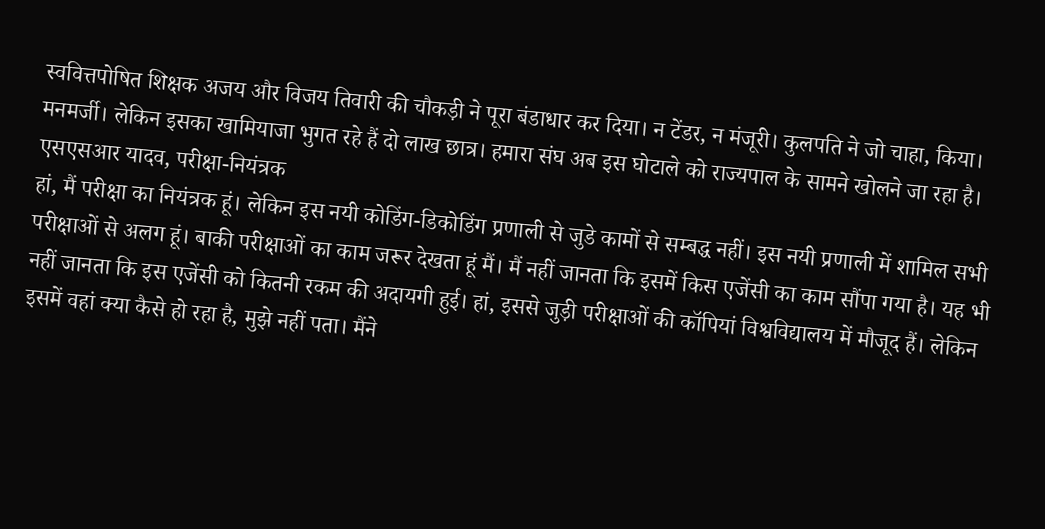स्ववित्तपोषित शिक्षक अजय और विजय तिवारी की चौकड़ी ने पूरा बंडाधार कर दिया। न टेंडर, न मंजूरी। कुलपति ने जो चाहा, किया। मनमर्जी। लेकिन इसका खामियाजा भुगत रहे हैं दो लाख छात्र। हमारा संघ अब इस घोटाले को राज्यपाल के सामने खोलने जा रहा है।
एसएसआर यादव, परीक्षा-नियंत्रक
हां, मैं परीक्षा का नियंत्रक हूं। लेकिन इस नयी कोडिंग-डिकोडिंग प्रणाली से जुडे कामों से सम्बद्ध नहीं। इस नयी प्रणाली में शामिल सभी परीक्षाओं से अलग हूं। बाकी परीक्षाओं का काम जरूर देखता हूं मैं। मैं नहीं जानता कि इसमें किस एजेंसी का काम सौंपा गया है। यह भी नहीं जानता कि इस एजेंसी को कितनी रकम की अदायगी हुई। हां, इससे जुड़ी परीक्षाओं की कॉपियां विश्वविद्यालय में मौजूद हैं। लेकिन इसमें वहां क्या कैसे हो रहा है, मुझे नहीं पता। मैंने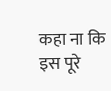कहा ना कि इस पूरे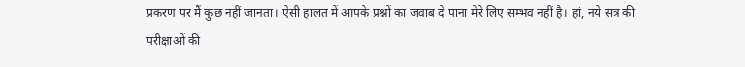प्रकरण पर मैं कुछ नहीं जानता। ऐसी हालत में आपके प्रश्नों का जवाब दे पाना मेरे लिए सम्भव नहीं है। हां, नये सत्र की परीक्षाओं की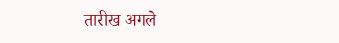तारीख अगले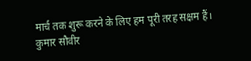मार्च तक शुरू करने के लिए हम पूरी तरह सक्षम हैं।
कुमार सौवीर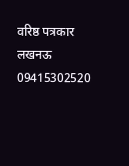वरिष्ठ पत्रकार
लखनऊ
09415302520